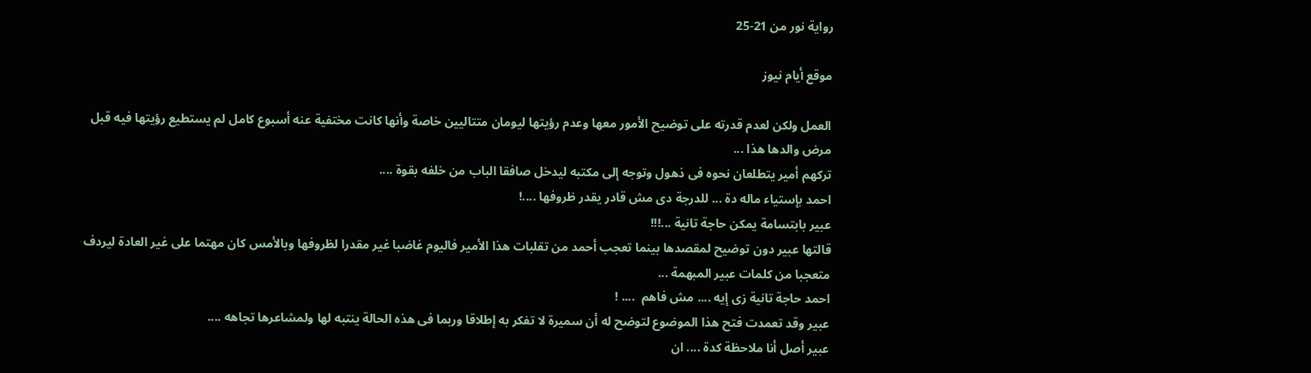رواية نور من 21-25

موقع أيام نيوز

العمل ولكن لعدم قدرته على توضيح الأمور معها وعدم رؤيتها ليومان متتاليين خاصة وأنها كانت مختفية عنه أسبوع كامل لم يستطيع رؤيتها فيه قبل مرض والدها هذا ...
تركهم أمير يتطلعان نحوه فى ذهول وتوجه إلى مكتبه ليدخل صافقا الباب من خلفه بقوة ....
احمد بإستياء ماله دة ... للدرجة دى مش قادر يقدر ظروفها ....!
عبير بابتسامة يمكن حاجة تانية ...!!!
قالتها عبير دون توضيح لمقصدها بينما تعجب أحمد من تقلبات هذا الأمير فاليوم غاضبا غير مقدرا لظروفها وبالأمس كان مهتما على غير العادة ليردف متعجبا من كلمات عبير المبهمة ...
احمد حاجة تانية زى إيه .... مش فاهم  .... !
عبير وقد تعمدت فتح هذا الموضوع لتوضح له أن سميرة لا تفكر به إطلاقا وربما فى هذه الحالة ينتبه لها ولمشاعرها تجاهه ....
عبير أصل أنا ملاحظة كدة .... ان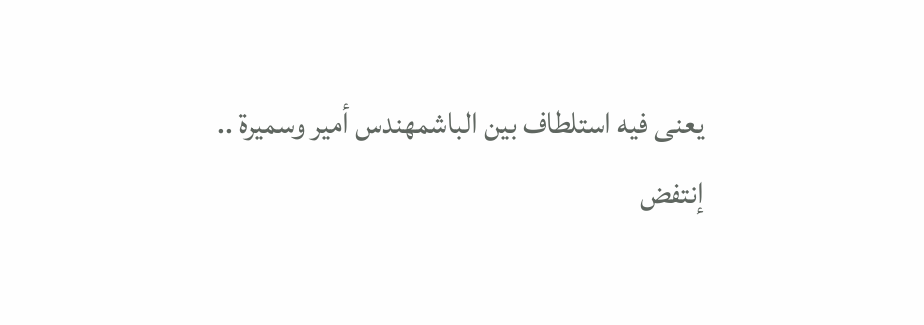يعنى فيه استلطاف بين الباشمهندس أمير وسميرة ..
إنتفض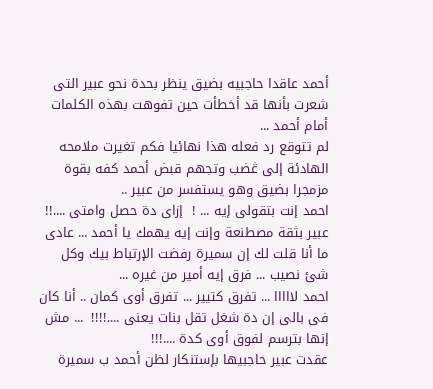أحمد عاقدا حاجبيه بضيق ينظر بحدة نحو عبير التى شعرت بأنها قد أخطأت حين تفوهت بهذه الكلمات أمام أحمد ...
لم تتوقع رد فعله هذا نهائيا فكم تغيرت ملامحه الهادئة إلى ڠضب وتجهم قبض أحمد كفه بقوة مزمجرا بضيق وهو يستفسر من عبير ..
احمد إنت بتقولى إيه ... !  إزاى دة حصل وامتى ....!!
عبير بثقة مصطنعة وإنت إيه يهمك يا أحمد ... عادى ما أنا قلت لك إن سميرة رفضت الإرتباط بيك وكل شئ نصيب ... فرق إيه أمير من غيره ...
احمد لااااا ... تفرق كتيير ... تفرق أوى كمان .. أنا كان فى بالى إن دة شغل تقل بنات يعنى ....!!!!  ... مش إنها بترسم لفوق أوى كدة ....!!!
عقدت عبير حاجبيها بإستنكار لظن أحمد ب سميرة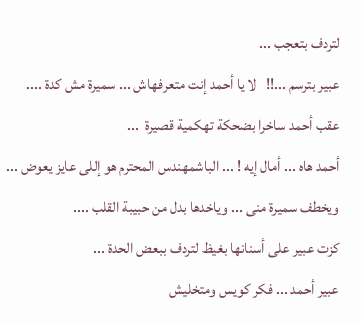لتردف بتعجب ...
عبير بترسم ...!!   لا يا أحمد إنت متعرفهاش ... سميرة مش كدة ....
عقب أحمد ساخرا بضحكة تهكمية قصيرة  ...
أحمد هاه ... أمال إيه ! ... الباشمهندس المحترم هو إللى عايز يعوض ... ويخطف سميرة منى ... وياخدها بدل من حبيبة القلب ....
كزت عبير على أسنانها بغيظ لتردف ببعض الحدة ...
عبير أحمد ... فكر كويس ومتخليش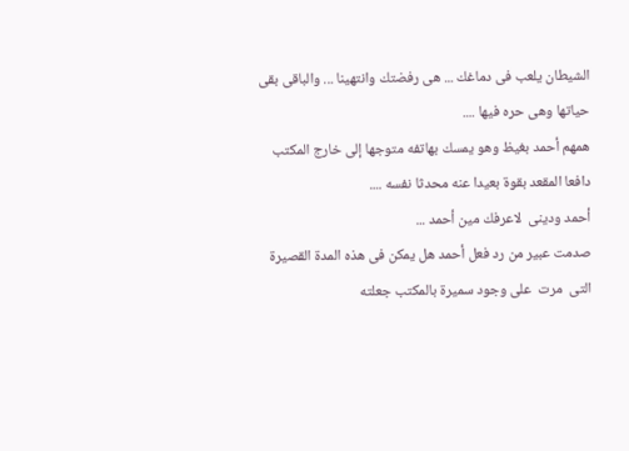الشيطان يلعب فى دماغك ... هى رفضتك وانتهينا ... والباقى بقى حياتها وهى حره فيها ....
همهم أحمد بغيظ وهو يمسك بهاتفه متوجها إلى خارج المكتب دافعا المقعد بقوة بعيدا عنه محدثا نفسه ....
أحمد ودينى  لاعرفك مين أحمد ...
صدمت عبير من رد فعل أحمد هل يمكن فى هذه المدة القصيرة التى  مرت  على وجود سميرة بالمكتب جعلته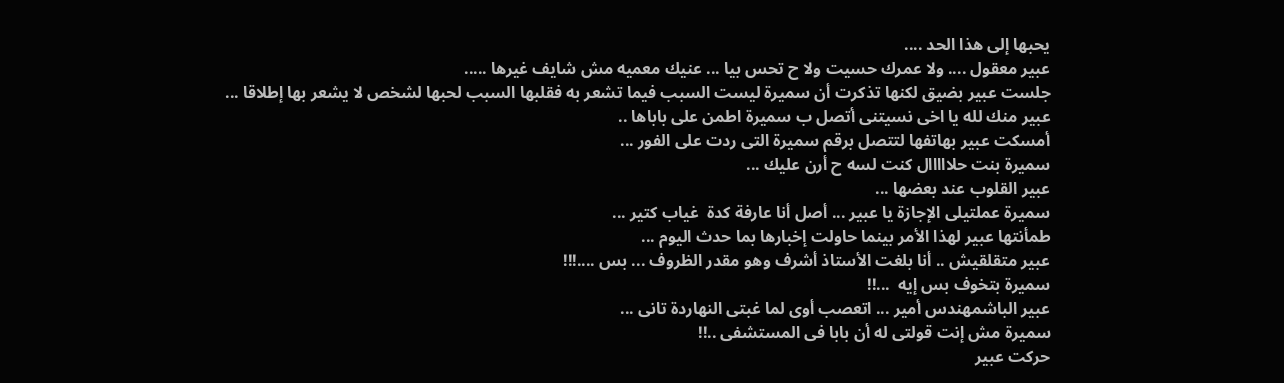يحبها إلى هذا الحد ....
عبير معقول .... ولا عمرك حسيت ولا ح تحس بيا ... عنيك معميه مش شايف غيرها .....
جلست عبير بضيق لكنها تذكرت أن سميرة ليست السبب فيما تشعر به فقلبها السبب لحبها لشخص لا يشعر بها إطلاقا ...
عبير منك لله يا اخى نسيتنى أتصل ب سميرة اطمن على باباها ..
أمسكت عبير بهاتفها لتتصل برقم سميرة التى ردت على الفور ...
سميرة بنت حلااااال كنت لسه ح أرن عليك ...
عبير القلوب عند بعضها ...
سميرة عملتيلى الإجازة يا عبير ... أصل أنا عارفة كدة  غياب كتير ...
طمأنتها عبير لهذا الأمر بينما حاولت إخبارها بما حدث اليوم ...
عبير متقلقيش .. أنا بلغت الأستاذ أشرف وهو مقدر الظروف ... بس ....!!!
سميرة بتخوف بس إيه  ...!!
عبير الباشمهندس أمير ... اتعصب أوى لما غبتى النهاردة تانى ...
سميرة مش إنت قولتى له أن بابا فى المستشفى ..!!
حركت عبير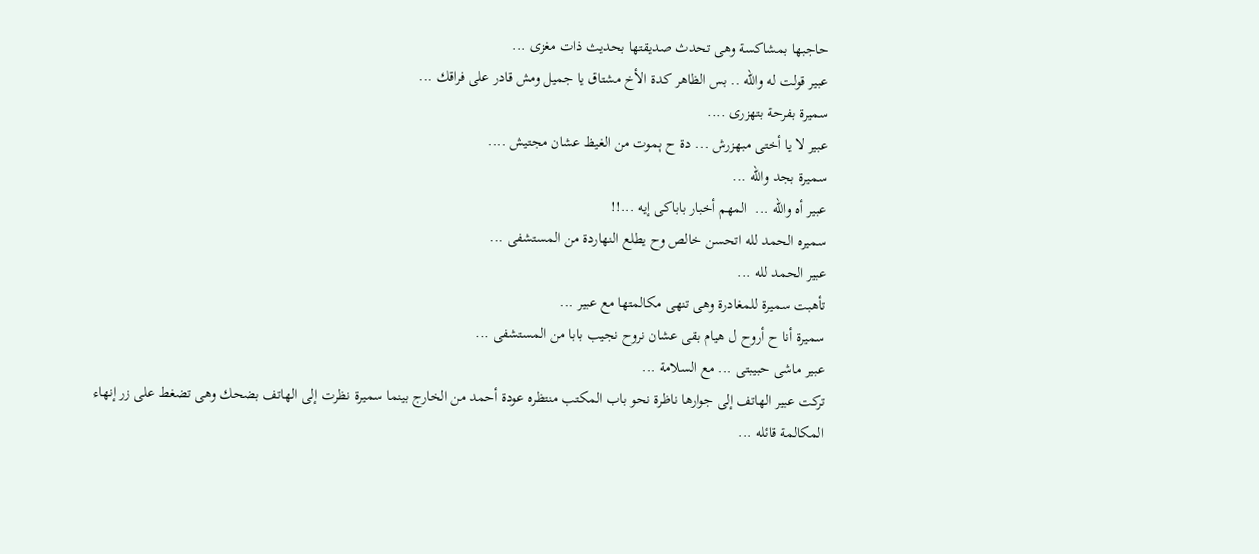حاجبها بمشاكسة وهى تحدث صديقتها بحديث ذات مغزى ...
عبير قولت له والله .. بس الظاهر كدة الأخ مشتاق يا جميل ومش قادر على فراقك ...
سميرة بفرحة بتهزرى ....
عبير لا يا أختى مبهزرش ... دة ح ېموت من الغيظ عشان مجتيش ....
سميرة بجد والله ...
عبير أه والله ...  المهم أخبار باباكى إيه ...!!
سميره الحمد لله اتحسن خالص وح يطلع النهاردة من المستشفى ...
عبير الحمد لله ...
تأهبت سميرة للمغادرة وهى تنهى مكالمتها مع عبير ...
سميرة أنا ح أروح ل هيام بقى عشان نروح نجيب بابا من المستشفى ...
عبير ماشى حبيبتى ... مع السلامة ...
تركت عبير الهاتف إلى جوارها ناظرة نحو باب المكتب منتظره عودة أحمد من الخارج بينما سميرة نظرت إلى الهاتف بضحك وهى تضغط على زر إنهاء المكالمة قائله ...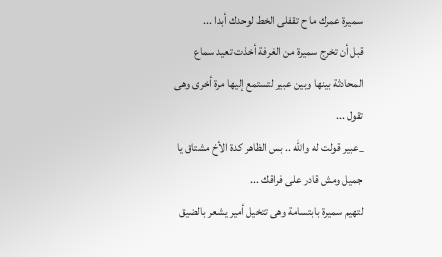سميرة عمرك ما ح تقفلى الخط لوحدك أبدا ...
قبل أن تخرج سميرة من الغرفة أخذت تعيد سماع المحادثة بينها وبين عبير لتستمع إليها مرة أخرى وهى تقول ...
_عبير قولت له والله .. بس الظاهر كدة الأخ مشتاق يا جميل ومش قادر على فراقك ...
لتهيم سميرة بابتسامة وهى تتخيل أمير يشعر بالضيق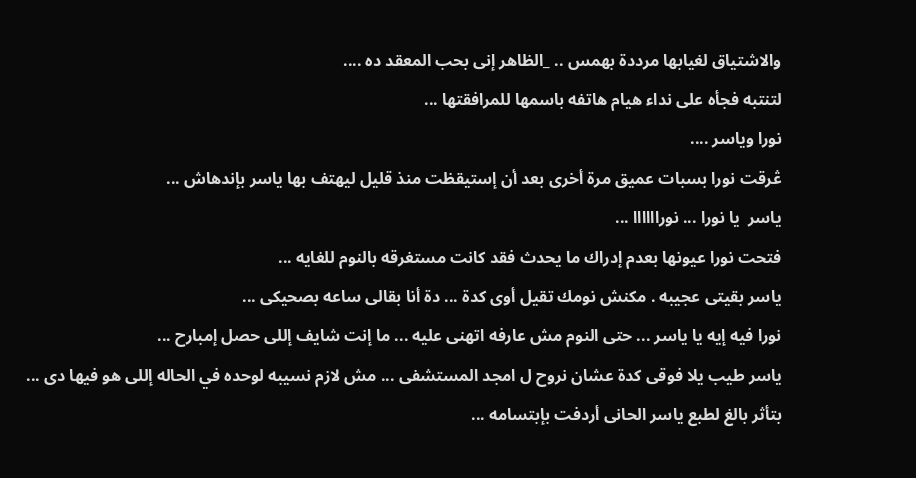والاشتياق لغيابها مرددة بهمس .. _الظاهر إنى بحب المعقد ده ....
لتنتبه فجأه على نداء هيام هاتفه باسمها للمرافقتها ...
نورا وياسر ....
ڠرقت نورا بسبات عميق مرة أخرى بعد أن إستيقظت منذ قليل ليهتف بها ياسر بإندهاش ...
ياسر  يا نورا ... نوراااااا ...
فتحت نورا عيونها بعدم إدراك ما يحدث فقد كانت مستغرقه بالنوم للغايه ...
ياسر بقيتى عجيبه . مكنش نومك تقيل أوى كدة ... دة أنا بقالى ساعه بصحيكى ...
نورا فيه إيه يا ياسر ... حتى النوم مش عارفه اتهنى عليه ... ما إنت شايف إللى حصل إمبارح ...
ياسر طيب يلا فوقى كدة عشان نروح ل امجد المستشفى ... مش لازم نسيبه لوحده في الحاله إللى هو فيها دى ...
بتأثر بالغ لطبع ياسر الحانى أردفت بإبتسامه ...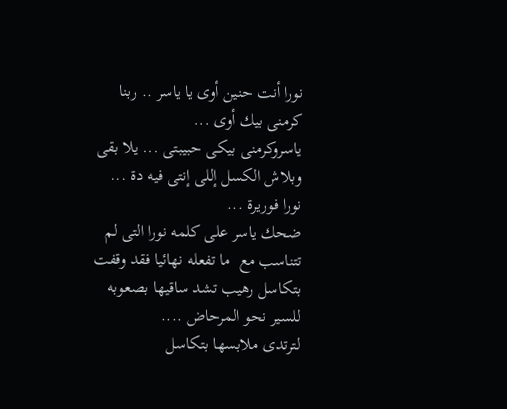نورا أنت حنين أوى يا ياسر .. ربنا كرمنى بيك أوى ...
ياسروكرمنى بيكى حبيبتى ... يلا بقى وبلاش الكسل إللى إنتى فيه دة ...
نورا فوريرة ...
ضحك ياسر على كلمه نورا التى لم تتناسب مع  ما تفعله نهائيا فقد وقفت بتكاسل رهيب تشد ساقيها بصعوبه للسير نحو المرحاض ....
لترتدى ملابسها بتكاسل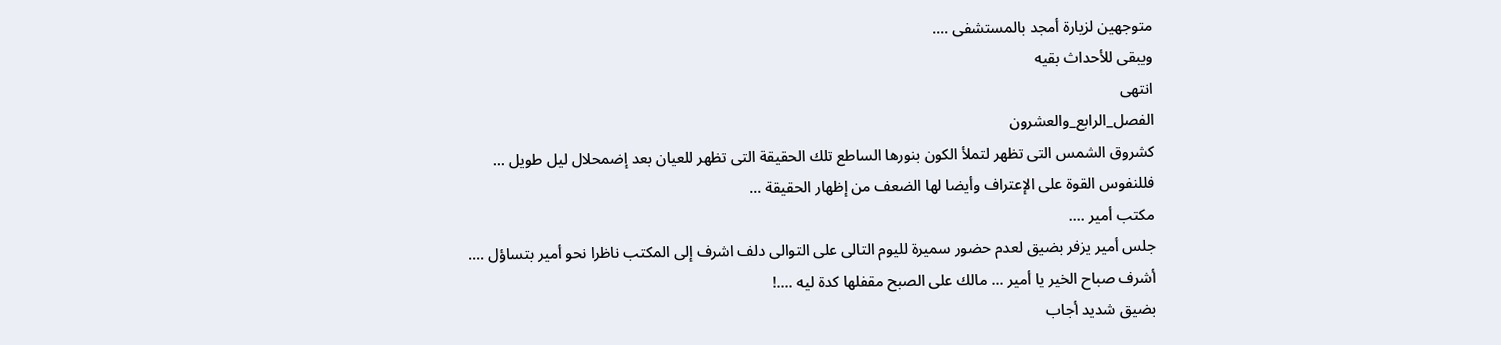متوجهين لزيارة أمجد بالمستشفى ....
ويبقى للأحداث بقيه
انتهى
الفصل_الرابع_والعشرون
كشروق الشمس التى تظهر لتملأ الكون بنورها الساطع تلك الحقيقة التى تظهر للعيان بعد إضمحلال ليل طويل ...
فللنفوس القوة على الإعتراف وأيضا لها الضعف من إظهار الحقيقة ...
مكتب أمير ....
جلس أمير يزفر بضيق لعدم حضور سميرة لليوم التالى على التوالى دلف اشرف إلى المكتب ناظرا نحو أمير بتساؤل ....
أشرف صباح الخير يا أمير ... مالك على الصبح مقفلها كدة ليه ....!
بضيق شديد أجاب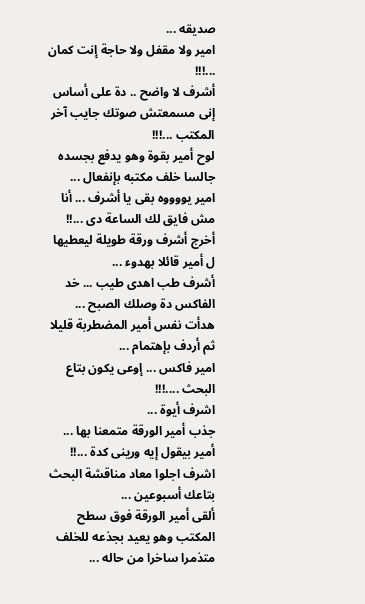صديقه ...
امير ولا مقفل ولا حاجة إنت كمان ...!!!
أشرف لا واضح .. دة على أساس إنى مسمعتش صوتك جايب آخر المكتب ...!!!
لوح أمير بقوة وهو يدفع بجسده جالسا خلف مكتبه بإنفعال ...
امير يووووه بقى يا أشرف ... أنا مش فايق لك الساعة دى ...!!
أخرج أشرف ورقة طويلة ليعطيها ل أمير قائلا بهدوء ...
أشرف طب اهدى طيب ... خد الفاكس دة وصلك الصبح ...
هدأت نفس أمير المضطربة قليلا ثم أردف بإهتمام ...
امير فاكس ... إوعى يكون بتاع البحث ....!!!
اشرف أيوة ...
جذب أمير الورقة متمعنا بها ...
أمير بيقول إيه ورينى كدة ...!!
اشرف اجلوا معاد مناقشة البحث بتاعك أسبوعين ...
ألقى أمير الورقة فوق سطح المكتب وهو يعيد بجذعه للخلف متذمرا ساخرا من حاله ...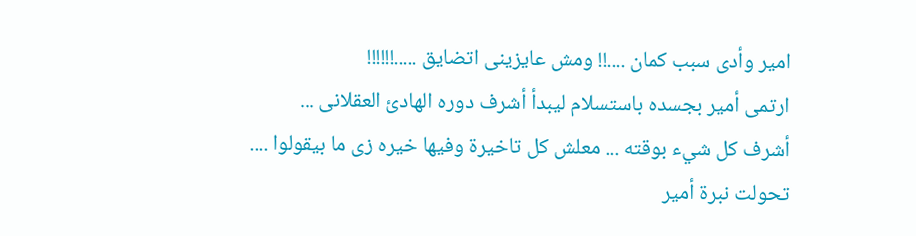امير وأدى سبب كمان ....!! ومش عايزينى اتضايق .....!!!!!!
ارتمى أمير بجسده باستسلام ليبدأ أشرف دوره الهادئ العقلانى ...
أشرف كل شيء بوقته ... معلش كل تاخيرة وفيها خيره زى ما بيقولوا ....
تحولت نبرة أمير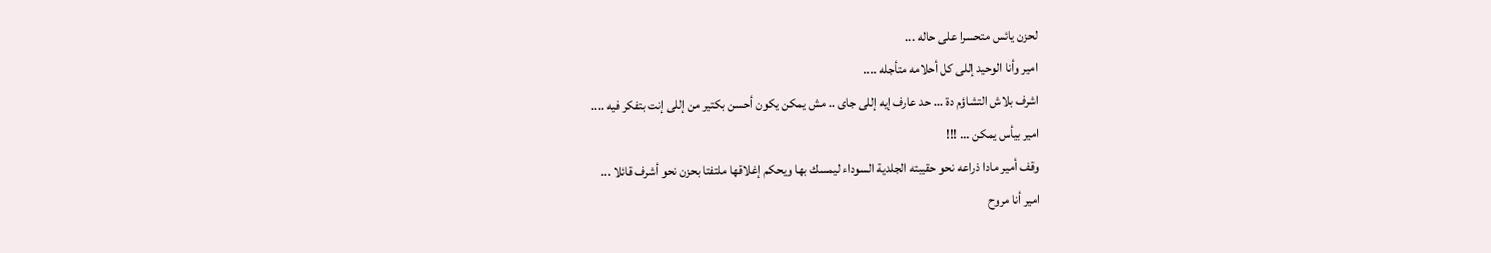لحزن يائس متحسرا على حاله ...
امير وأنا الوحيد إللى كل أحلامه متأجله ....
اشرف بلاش التشاؤم دة ... حد عارف إيه إللى جاى .. مش يمكن يكون أحسن بكتير من إللى إنت بتفكر فيه ....
امير بيأس يمكن ... !!!
وقف أمير مادا ذراعه نحو حقيبته الجلدية السوداء ليمسك بها ويحكم إغلاقها ملتفتا بحزن نحو أشرف قائلا ...
امير أنا مروح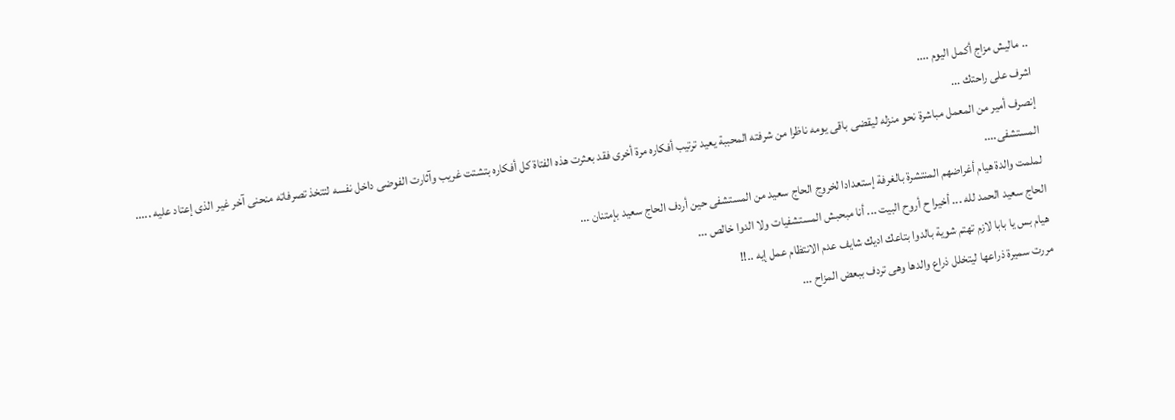.. ماليش مزاج أكمل اليوم ....
اشرف على راحتك ...
إنصرف أمير من المعمل مباشرة نحو منزله ليقضى باقى يومه ناظرا من شرفته المحببة يعيد ترتيب أفكاره مرة أخرى فقد بعثرت هذه الفتاة كل أفكاره بتشتت غريب وآثارت الفوضى داخل نفسه لتتخذ تصرفاته منحنى آخر غير الذى إعتاد عليه .....
المستشفى....
لملمت والدة هيام أغراضهم المنتشرة بالغرفة إستعدادا لخروج الحاج سعيد من المستشفى حين أردف الحاج سعيد بإمتنان ...
الحاج سعيد الحمد لله ... أخيرا ح أروح البيت ... أنا مبحبش المستشفيات ولا الدوا خالص ...
هيام بس يا بابا لازم تهتم شوية بالدوا بتاعك اديك شايف عدم الانتظام عمل إيه ..!!
مررت سميرة ذراعها ليتخلل ذراع والدها وهى تردف ببعض المزاح ...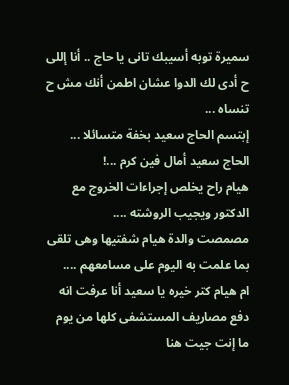سميرة توبه أسيبك تانى يا حاج .. أنا إللى ح أدى لك الدوا عشان اطمن أنك مش ح تنساه ...
إبتسم الحاج سعيد بخفة متسائلا ...
الحاج سعيد أمال فين كرم ...!
هيام راح يخلص إجراءات الخروج مع الدكتور ويجيب الروشته ....
مصمصت والدة هيام شفتيها وهى تلقى بما علمت به اليوم على مسامعهم ....
ام هيام كتر خيره يا سعيد أنا عرفت انه دفع مصاريف المستشفى كلها من يوم ما إنت جيت هنا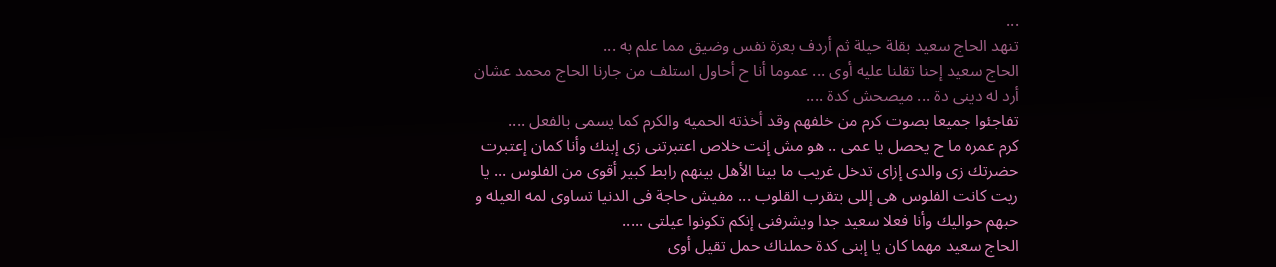...
تنهد الحاج سعيد بقلة حيلة ثم أردف بعزة نفس وضيق مما علم به ...
الحاج سعيد إحنا تقلنا عليه أوى ... عموما أنا ح أحاول استلف من جارنا الحاج محمد عشان أرد له دينى دة ... ميصحش كدة ....
تفاجئوا جميعا بصوت كرم من خلفهم وقد أخذته الحميه والكرم كما يسمى بالفعل ....
كرم عمره ما ح يحصل يا عمى .. هو مش إنت خلاص اعتبرتنى زى إبنك وأنا كمان إعتبرت حضرتك زى والدى إزاى تدخل غريب ما بينا الأهل بينهم رابط كبير أقوى من الفلوس ... يا ريت كانت الفلوس هى إللى بتقرب القلوب ... مفيش حاجة فى الدنيا تساوى لمه العيله و حبهم حواليك وأنا فعلا سعيد جدا ويشرفنى إنكم تكونوا عيلتى .....
الحاج سعيد مهما كان يا إبنى كدة حملناك حمل تقيل أوى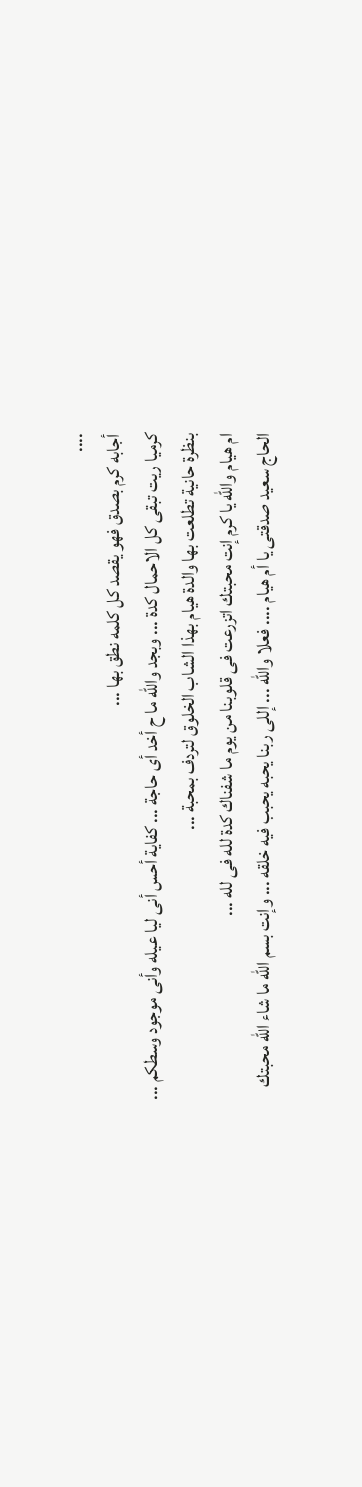....
أجابه كرم بصدق فهو يقصد كل كلمه نطق بها ...
كرميا ريت تبقى كل الاحمال كدة ... وبجد والله ما ح أخد أى حاجة ... كفاية أحس أنى ليا عيله وأنى موجود وسطكم ...
بنظرة حانية تطلعت بها والدة هيام بهذا الشاب الخلوق لتردف بمحبة ...
ام هيام والله يا كرم إنت محبتك اتزرعت فى قلوبنا من يوم ما شفناك كدة لله فى لله ...
الحاج سعيد صدقتى يا أم هيام .... فعلا والله ... إللى ربنا يحبه يحبب فيه خلقه ... وإنت بسم الله ما شاء الله محبتك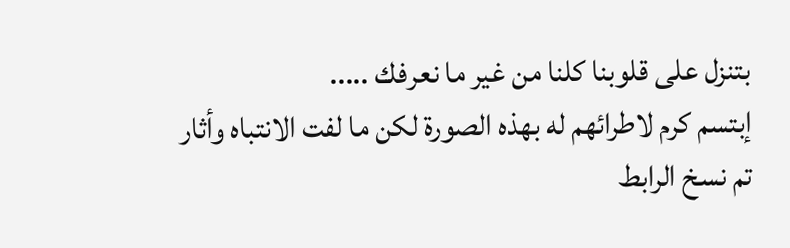بتنزل على قلوبنا كلنا من غير ما نعرفك .....
إبتسم كرم لاطرائهم له بهذه الصورة لكن ما لفت الانتباه وأثار
تم نسخ الرابط